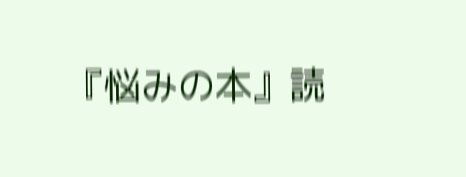『悩みの本』読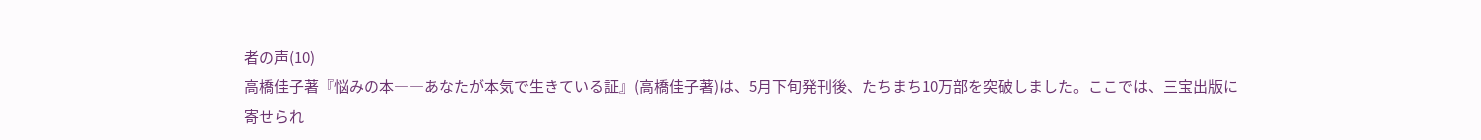者の声(10)
高橋佳子著『悩みの本――あなたが本気で生きている証』(高橋佳子著)は、5月下旬発刊後、たちまち10万部を突破しました。ここでは、三宝出版に寄せられ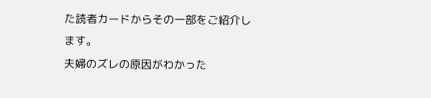た読者カードからその一部をご紹介します。
夫婦のズレの原因がわかった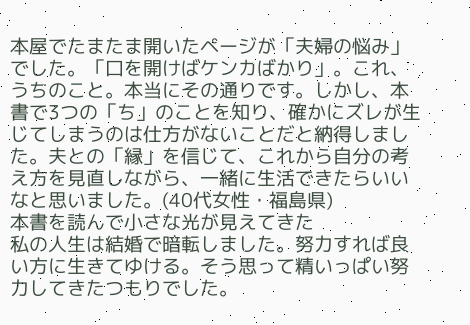本屋でたまたま開いたページが「夫婦の悩み」でした。「口を開けばケンカばかり」。これ、うちのこと。本当にその通りです。しかし、本書で3つの「ち」のことを知り、確かにズレが生じてしまうのは仕方がないことだと納得しました。夫との「縁」を信じて、これから自分の考え方を見直しながら、一緒に生活できたらいいなと思いました。(40代女性・福島県)
本書を読んで小さな光が見えてきた
私の人生は結婚で暗転しました。努力すれば良い方に生きてゆける。そう思って精いっぱい努力してきたつもりでした。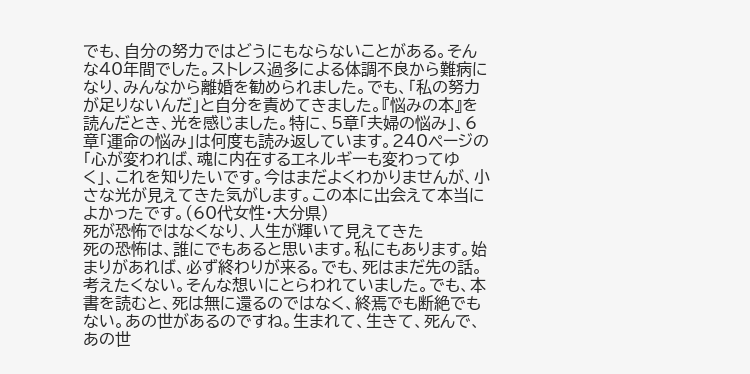でも、自分の努力ではどうにもならないことがある。そんな40年間でした。ストレス過多による体調不良から難病になり、みんなから離婚を勧められました。でも、「私の努力が足りないんだ」と自分を責めてきました。『悩みの本』を読んだとき、光を感じました。特に、5章「夫婦の悩み」、6章「運命の悩み」は何度も読み返しています。240ページの「心が変われば、魂に内在するエネルギーも変わってゆく」、これを知りたいです。今はまだよくわかりませんが、小さな光が見えてきた気がします。この本に出会えて本当によかったです。(60代女性・大分県)
死が恐怖ではなくなり、人生が輝いて見えてきた
死の恐怖は、誰にでもあると思います。私にもあります。始まりがあれば、必ず終わりが来る。でも、死はまだ先の話。考えたくない。そんな想いにとらわれていました。でも、本書を読むと、死は無に還るのではなく、終焉でも断絶でもない。あの世があるのですね。生まれて、生きて、死んで、あの世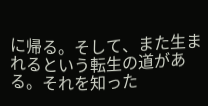に帰る。そして、また生まれるという転生の道がある。それを知った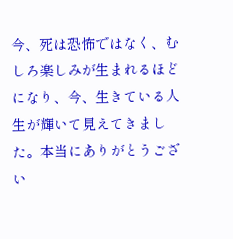今、死は恐怖ではなく、むしろ楽しみが生まれるほどになり、今、生きている人生が輝いて見えてきました。本当にありがとうござい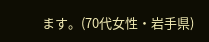ます。(70代女性・岩手県)